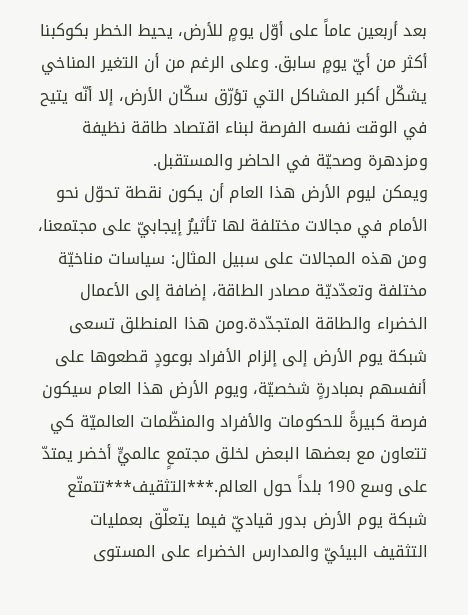بعد أربعين عاماً على أوّل يومٍ للأرض، يحيط الخطر بكوكبنا أكثر من أيّ يومٍ سابق. وعلى الرغم من أن التغير المناخي يشكّل أكبر المشاكل التي تؤرّق سكّان الأرض، إلا أنّه يتيح في الوقت نفسه الفرصة لبناء اقتصاد طاقة نظيفة ومزدهرة وصحيّة في الحاضر والمستقبل.
ويمكن ليوم الأرض هذا العام أن يكون نقطة تحوّل نحو الأمام في مجالات مختلفة لها تأثيرٌ إيجابيّ على مجتمعنا، ومن هذه المجالات على سبيل المثال: سياسات مناخيّة مختلفة وتعدّديّة مصادر الطاقة، إضافة إلى الأعمال الخضراء والطاقة المتجدّدة.ومن هذا المنطلق تسعى شبكة يوم الأرض إلى إلزام الأفراد بوعودٍ قطعوها على أنفسهم بمبادرةٍ شخصيّة، ويوم الأرض هذا العام سيكون فرصة كبيرةً للحكومات والأفراد والمنظّمات العالميّة كي تتعاون مع بعضها البعض لخلق مجتمعٍ عالميٍّ أخضر يمتدّ على وسع 190 بلداً حول العالم.***التثقيف***تتمتّع شبكة يوم الأرض بدور قياديّ فيما يتعلّق بعمليات التثقيف البيئيّ والمدارس الخضراء على المستوى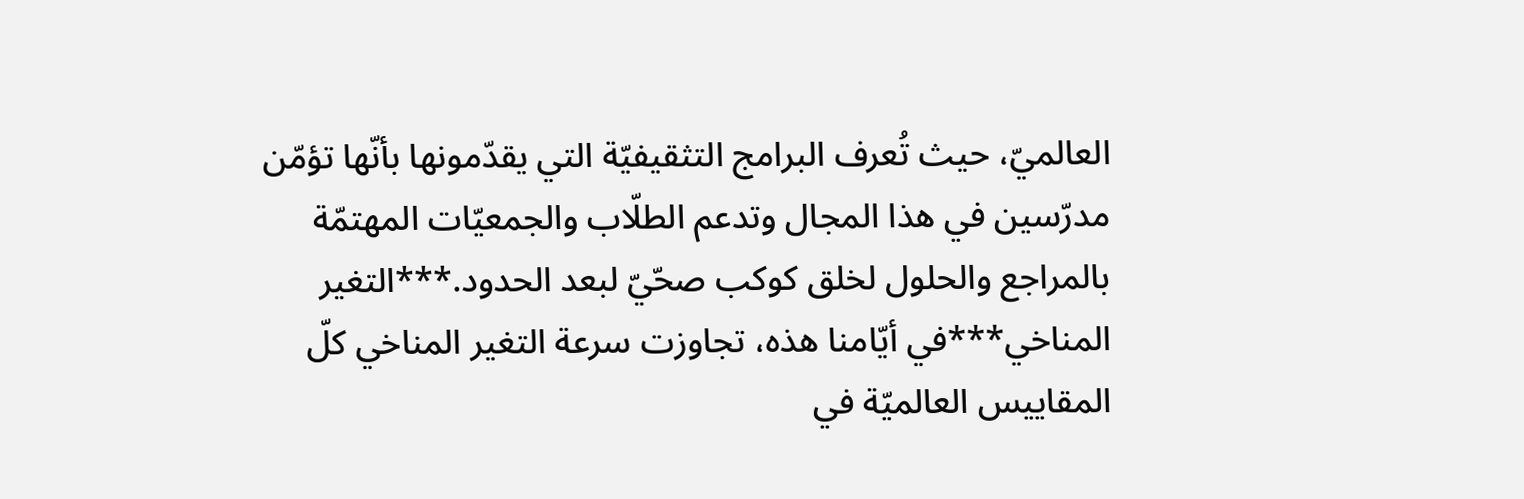العالميّ، حيث تُعرف البرامج التثقيفيّة التي يقدّمونها بأنّها تؤمّن مدرّسين في هذا المجال وتدعم الطلّاب والجمعيّات المهتمّة بالمراجع والحلول لخلق كوكب صحّيّ لبعد الحدود.***التغير المناخي***في أيّامنا هذه، تجاوزت سرعة التغير المناخي كلّ المقاييس العالميّة في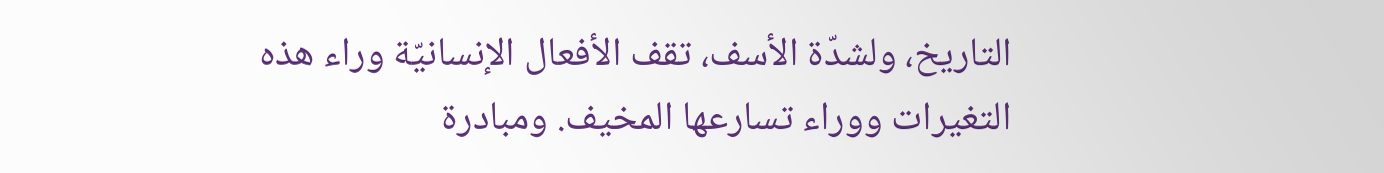التاريخ، ولشدّة الأسف، تقف الأفعال الإنسانيّة وراء هذه التغيرات ووراء تسارعها المخيف. ومبادرة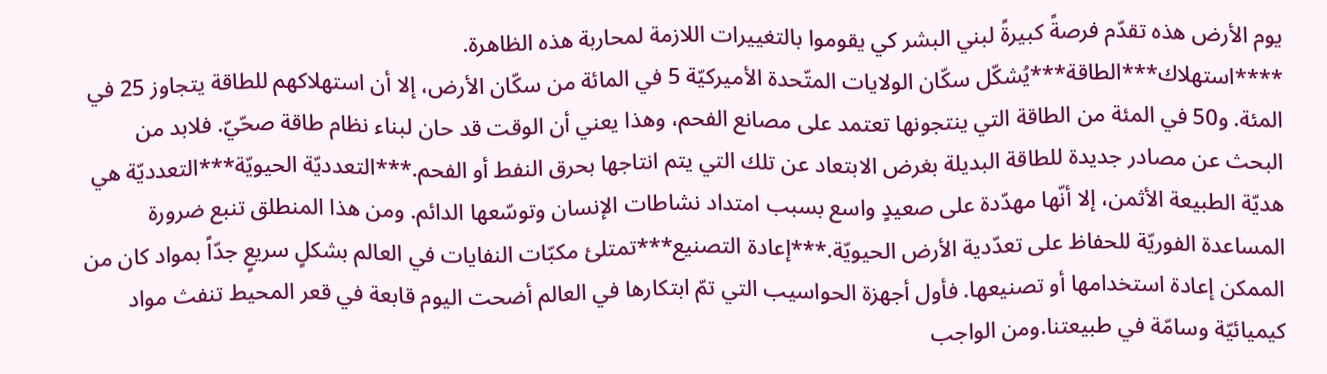يوم الأرض هذه تقدّم فرصةً كبيرةً لبني البشر كي يقوموا بالتغييرات اللازمة لمحاربة هذه الظاهرة.
****استهلاك***الطاقة***يُشكّل سكّان الولايات المتّحدة الأميركيّة 5 في المائة من سكّان الأرض، إلا أن استهلاكهم للطاقة يتجاوز 25 في المئة. و50 في المئة من الطاقة التي ينتجونها تعتمد على مصانع الفحم، وهذا يعني أن الوقت قد حان لبناء نظام طاقة صحّيّ. فلابد من البحث عن مصادر جديدة للطاقة البديلة بغرض الابتعاد عن تلك التي يتم انتاجها بحرق النفط أو الفحم.***التعدديّة الحيويّة***التعدديّة هي هديّة الطبيعة الأثمن، إلا أنّها مهدّدة على صعيدٍ واسع بسبب امتداد نشاطات الإنسان وتوسّعها الدائم. ومن هذا المنطلق تنبع ضرورة المساعدة الفوريّة للحفاظ على تعدّدية الأرض الحيويّة.***إعادة التصنيع***تمتلئ مكبّات النفايات في العالم بشكلٍ سريعٍ جدّاً بمواد كان من الممكن إعادة استخدامها أو تصنيعها. فأول أجهزة الحواسيب التي تمّ ابتكارها في العالم أضحت اليوم قابعة في قعر المحيط تنفث مواد كيميائيّة وسامّة في طبيعتنا.ومن الواجب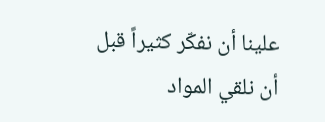علينا أن نفكّر كثيراً قبل أن نلقي المواد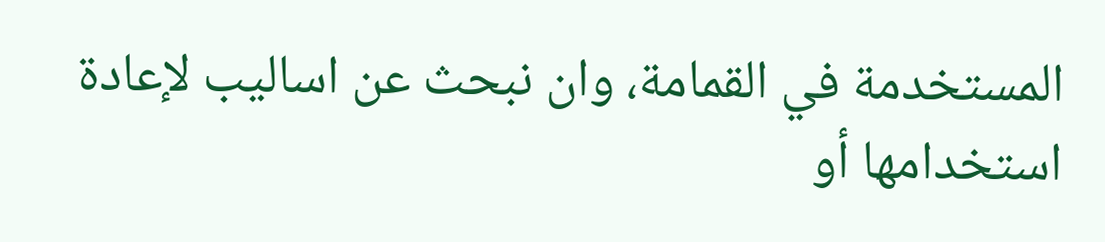المستخدمة في القمامة، وان نبحث عن اساليب لإعادة استخدامها أو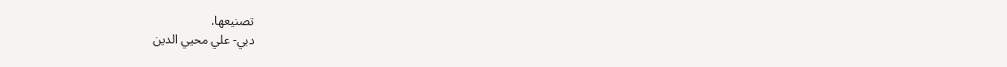تصنيعها.
دبي- علي محيي الدين